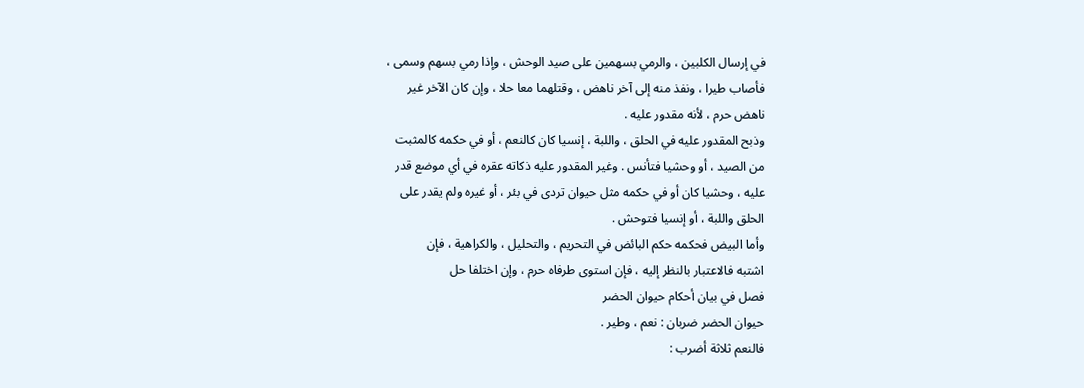في إرسال الكلبين ، والرمي بسهمين على صيد الوحش ، وإذا رمي بسهم وسمى ،
فأصاب طيرا ، ونفذ منه إلى آخر ناهض ، وقتلهما معا حلا ، وإن كان الآخر غير
ناهض حرم ، لأنه مقدور عليه .
وذبح المقدور عليه في الحلق ، واللبة ، إنسيا كان كالنعم ، أو في حكمه كالمثبت
من الصيد ، أو وحشيا فتأنس . وغير المقدور عليه ذكاته عقره في أي موضع قدر
عليه ، وحشيا كان أو في حكمه مثل حيوان تردى في بئر ، أو غيره ولم يقدر على
الحلق واللبة ، أو إنسيا فتوحش .
وأما البيض فحكمه حكم البائض في التحريم ، والتحليل ، والكراهية ، فإن
اشتبه فالاعتبار بالنظر إليه ، فإن استوى طرفاه حرم ، وإن اختلفا حل
فصل في بيان أحكام حيوان الحضر
حيوان الحضر ضربان : نعم ، وطير .
فالنعم ثلاثة أضرب :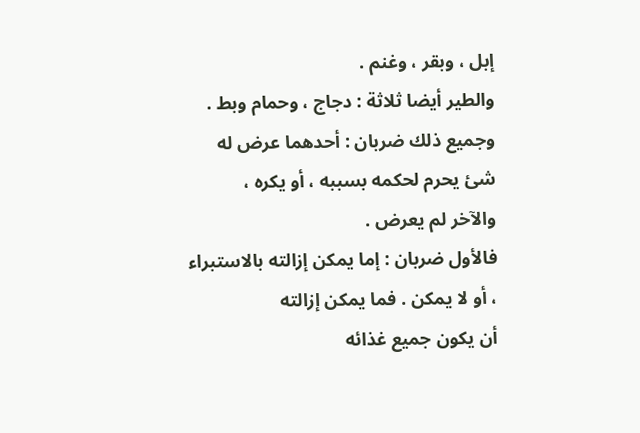إبل ، وبقر ، وغنم .
والطير أيضا ثلاثة : دجاج ، وحمام وبط .
وجميع ذلك ضربان : أحدهما عرض له شئ يحرم لحكمه بسببه ، أو يكره ،
والآخر لم يعرض .
فالأول ضربان : إما يمكن إزالته بالاستبراء ، أو لا يمكن . فما يمكن إزالته
أن يكون جميع غذائه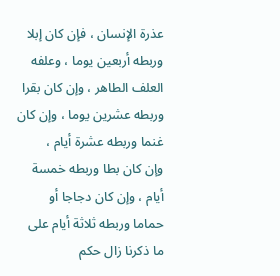عذرة الإنسان ، فإن كان إبلا وربطه أربعين يوما ، وعلفه
العلف الطاهر ، وإن كان بقرا وربطه عشرين يوما ، وإن كان غنما وربطه عشرة أيام ،
وإن كان بطا وربطه خمسة أيام ، وإن كان دجاجا أو حماما وربطه ثلاثة أيام على
ما ذكرنا زال حكم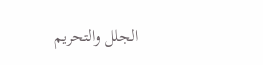الجلل والتحريم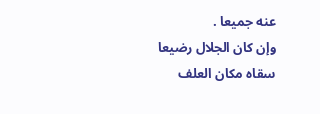عنه جميعا .
وإن كان الجلال رضيعا سقاه مكان العلف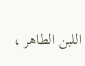اللبن الطاهر ،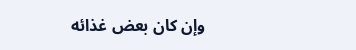وإن كان بعض غذائه